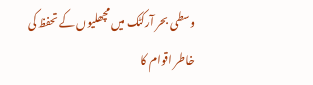وسطی بحر آرکٹک میں مچھلیوں کے تحفظ کی خاطر اقوام کا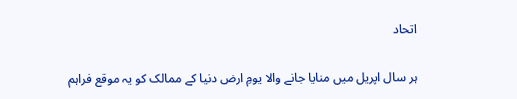اتحاد

ہر سال اپریل میں منایا جانے والا یومِ ارض دنیا کے ممالک کو یہ موقع فراہم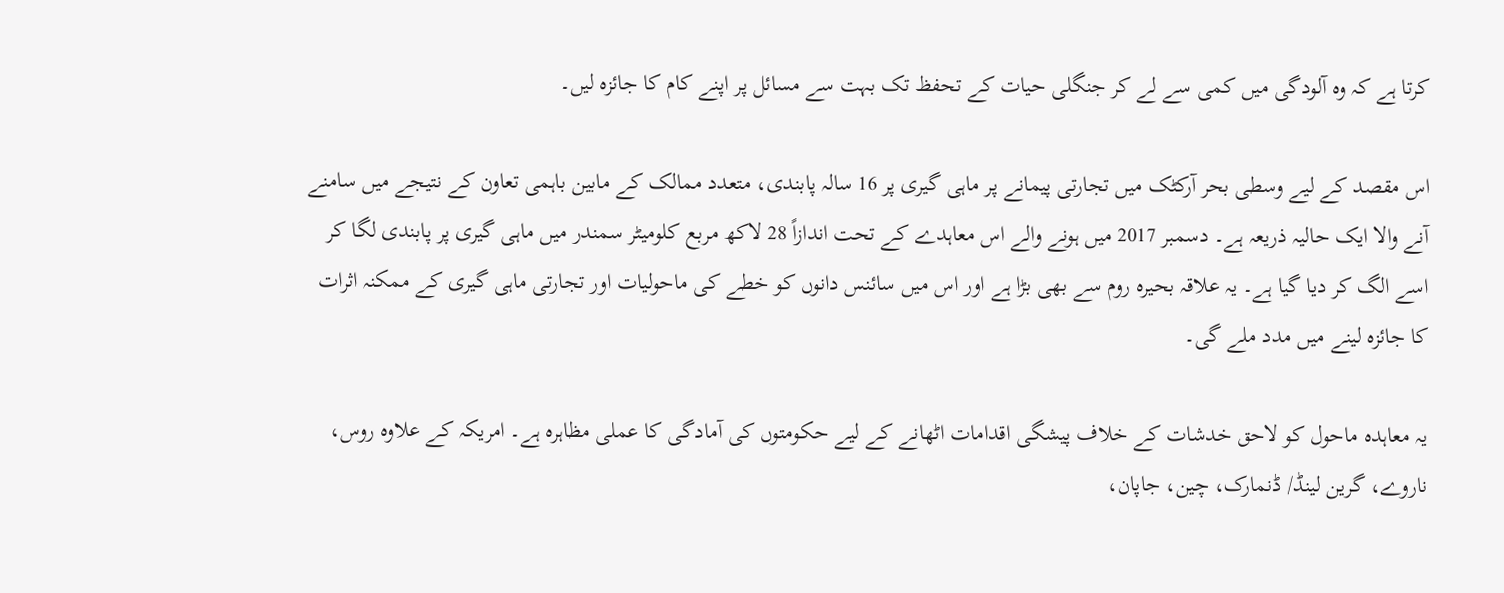کرتا ہے کہ وہ آلودگی میں کمی سے لے کر جنگلی حیات کے تحفظ تک بہت سے مسائل پر اپنے کام کا جائزہ لیں۔

اس مقصد کے لیے وسطی بحر آرکٹک میں تجارتی پیمانے پر ماہی گیری پر 16 سالہ پابندی، متعدد ممالک کے مابین باہمی تعاون کے نتیجے میں سامنے آنے والا ایک حالیہ ذریعہ ہے۔ دسمبر 2017 میں ہونے والے اس معاہدے کے تحت اندازاً 28 لاکھ مربع کلومیٹر سمندر میں ماہی گیری پر پابندی لگا کر اسے الگ کر دیا گیا ہے۔ یہ علاقہ بحیرہ روم سے بھی بڑا ہے اور اس میں سائنس دانوں کو خطے کی ماحولیات اور تجارتی ماہی گیری کے ممکنہ اثرات کا جائزہ لینے میں مدد ملے گی۔

یہ معاہدہ ماحول کو لاحق خدشات کے خلاف پیشگی اقدامات اٹھانے کے لیے حکومتوں کی آمادگی کا عملی مظاہرہ ہے۔ امریکہ کے علاوہ روس، ناروے، گرین لینڈ/ ڈنمارک، چین، جاپان،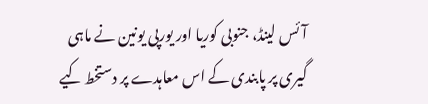آئس لینڈ، جنوبی کوریا اور یورپی یونین نے ماہی گیری پر پابندی کے اس معاہدے پر دستخط کیے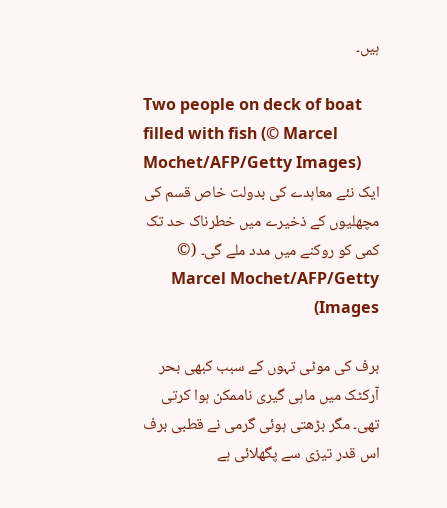ہیں۔

Two people on deck of boat filled with fish (© Marcel Mochet/AFP/Getty Images)
ایک نئے معاہدے کی بدولت خاص قسم کی مچھلیوں کے ذخیرے میں خطرناک حد تک کمی کو روکنے میں مدد ملے گی۔ (© Marcel Mochet/AFP/Getty Images)

برف کی موٹی تہوں کے سبب کبھی بحر آرکٹک میں ماہی گیری ناممکن ہوا کرتی تھی۔ مگر بڑھتی ہوئی گرمی نے قطبی برف اس قدر تیزی سے پگھلائی ہے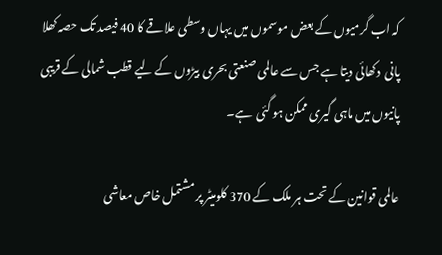کہ اب گرمیوں کے بعض موسموں میں یہاں وسطی علاقے کا 40 فیصد تک حصہ کھلا پانی  دکھائی دیتا ہے جس سے عالمی صنعتی بحری بیڑوں کے لیے قطب شمالی کے قریبی پانیوں میں ماہی گیری ممکن ہو گئی  ہے۔

عالمی قوانین کے تحت ہر ملک کے 370 کلومیٹر پر مشتمل خاص معاشی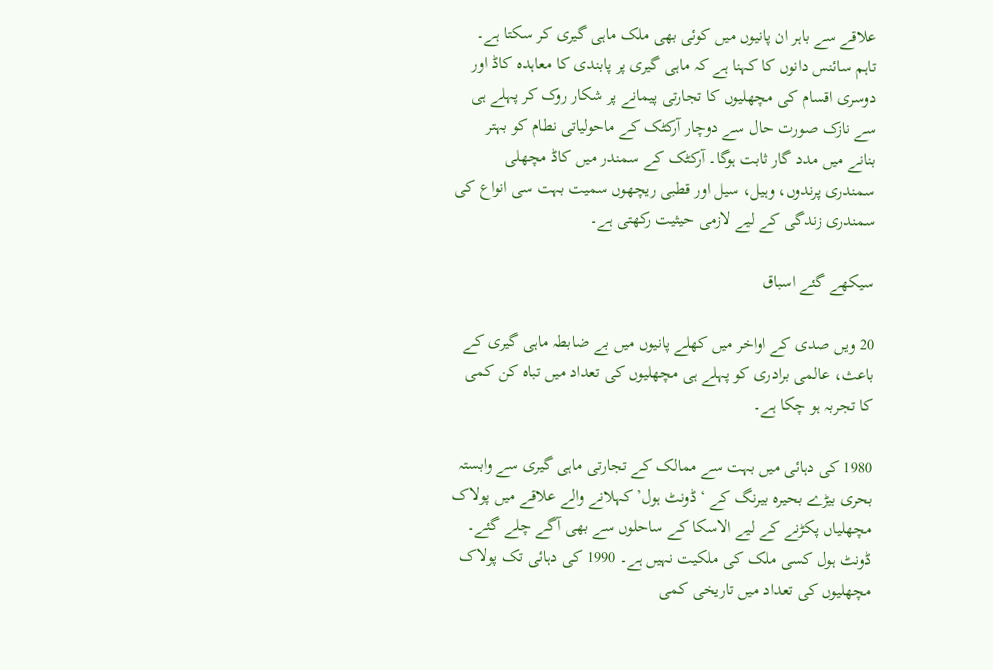علاقے سے باہر ان پانیوں میں کوئی بھی ملک ماہی گیری کر سکتا ہے۔ تاہم سائنس دانوں کا کہنا ہے کہ ماہی گیری پر پابندی کا معاہدہ کاڈ اور دوسری اقسام کی مچھلیوں کا تجارتی پیمانے پر شکار روک کر پہلے ہی سے نازک صورت حال سے دوچار آرکٹک کے ماحولیاتی نطام کو بہتر بنانے میں مدد گار ثابت ہوگا۔ آرکٹک کے سمندر میں کاڈ مچھلی سمندری پرندوں، وہیل، سیل اور قطبی ریچھوں سمیت بہت سی انواع کی سمندری زندگی کے لیے لازمی حیثیت رکھتی ہے۔

سیکھے گئے اسباق

20 ویں صدی کے اواخر میں کھلے پانیوں میں بے ضابطہ ماہی گیری کے باعث، عالمی برادری کو پہلے ہی مچھلیوں کی تعداد میں تباہ کن کمی کا تجربہ ہو چکا ہے۔

1980 کی دہائی میں بہت سے ممالک کے تجارتی ماہی گیری سے وابستہ بحری بیڑے بحیرہ بیرنگ کے ‘ڈونٹ ہول’ کہلانے والے علاقے میں پولاک مچھلیاں پکڑنے کے لیے الاسکا کے ساحلوں سے بھی آگے چلے گئے۔ ڈونٹ ہول کسی ملک کی ملکیت نہیں ہے۔ 1990 کی دہائی تک پولاک مچھلیوں کی تعداد میں تاریخی کمی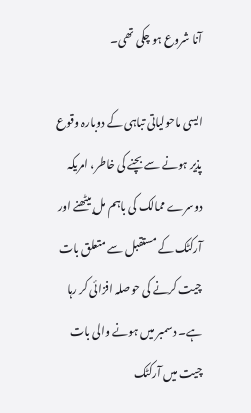آنا شروع ہو چکی تھی۔

ایسی ماحولیاتی تباہی کے دوبارہ وقوع پذیر ہونے سے بچنے کی خاطر، امریکہ  دوسرے ممالک کی باہم مل بیٹھنے اور آرکٹک کے مستقبل سے متعلق بات چیت کرنے کی حوصلہ افزائی کر رہا ہے۔ دسمبر میں ہونے والی بات چیت میں آرکٹک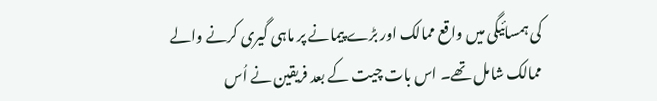کی ہمسائیگی میں واقع ممالک اور بڑے پیمانے پر ماہی گیری کرنے والے ممالک شامل تھے۔ اس بات چیت کے بعد فریقین نے اُس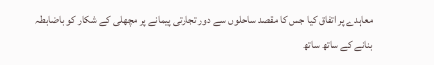معاہدے پر اتفاق کیا جس کا مقصد ساحلوں سے دور تجارتی پیمانے پر مچھلی کے شکار کو باضابطہ بنانے کے ساتھ ساتھ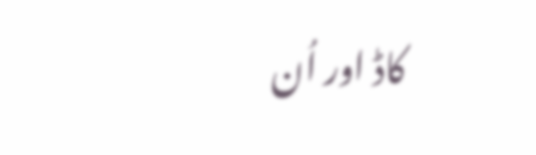کاڈ اور اُن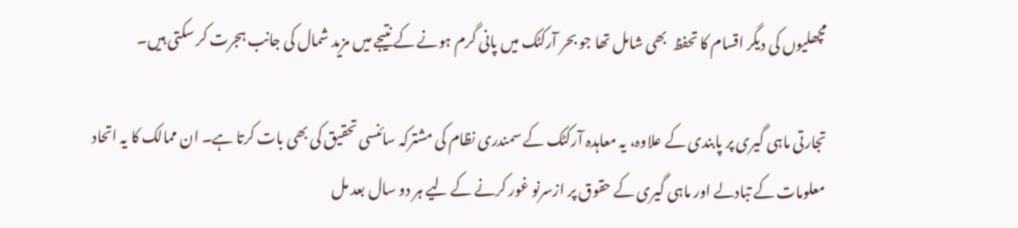مچھلیوں کی دیگر اقسام کا تحفظ  بھی شامل تھا جو بحر آرکٹک میں پانی گرم ہونے کے نتیجے میں مزید شمال کی جانب ہجرت کر سکتی ہیں۔

تجارتی ماہی گیری پر پابندی کے علاوہ، یہ معاہدہ آرکٹک کے سمندری نظام کی مشترکہ سائنسی تحقیق کی بھی بات کرتا ہے۔ ان ممالک کا یہ اتحاد معلومات کے تبادلے اور ماہی گیری کے حقوق پر ازسرنو غور کرنے کے لیے ہر دو سال بعد مل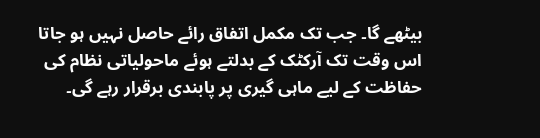بیٹھے گا۔ جب تک مکمل اتفاق رائے حاصل نہیں ہو جاتا اس وقت تک آرکٹک کے بدلتے ہوئے ماحولیاتی نظام کی حفاظت کے لیے ماہی گیری پر پابندی برقرار رہے گی۔